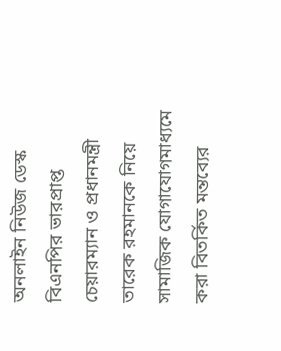অনলাইন নিউজ ডেস্ক
বিএনপির ভারপ্রাপ্ত চেয়ারম্যান ও প্রধানমন্ত্রী তারেক রহমানকে নিয়ে সামাজিক যোগাযোগমাধ্যমে করা বিতর্কিত মন্তব্যের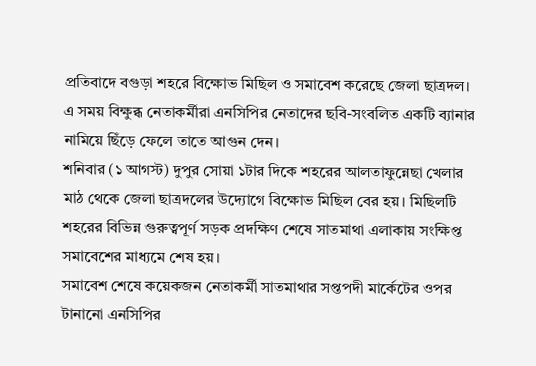প্রতিবাদে বগুড়া শহরে বিক্ষোভ মিছিল ও সমাবেশ করেছে জেলা ছাত্রদল। এ সময় বিক্ষুব্ধ নেতাকর্মীরা এনসিপির নেতাদের ছবি-সংবলিত একটি ব্যানার নামিয়ে ছিঁড়ে ফেলে তাতে আগুন দেন।
শনিবার (১ আগস্ট) দুপুর সোয়া ১টার দিকে শহরের আলতাফুন্নেছা খেলার মাঠ থেকে জেলা ছাত্রদলের উদ্যোগে বিক্ষোভ মিছিল বের হয়। মিছিলটি শহরের বিভিন্ন গুরুত্বপূর্ণ সড়ক প্রদক্ষিণ শেষে সাতমাথা এলাকায় সংক্ষিপ্ত সমাবেশের মাধ্যমে শেষ হয়।
সমাবেশ শেষে কয়েকজন নেতাকর্মী সাতমাথার সপ্তপদী মার্কেটের ওপর টানানো এনসিপির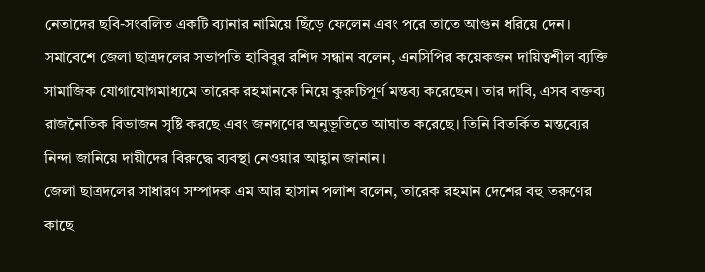নেতাদের ছবি-সংবলিত একটি ব্যানার নামিয়ে ছিঁড়ে ফেলেন এবং পরে তাতে আগুন ধরিয়ে দেন।
সমাবেশে জেলা ছাত্রদলের সভাপতি হাবিবুর রশিদ সন্ধান বলেন, এনসিপির কয়েকজন দায়িত্বশীল ব্যক্তি সামাজিক যোগাযোগমাধ্যমে তারেক রহমানকে নিয়ে কুরুচিপূর্ণ মন্তব্য করেছেন। তার দাবি, এসব বক্তব্য রাজনৈতিক বিভাজন সৃষ্টি করছে এবং জনগণের অনুভূতিতে আঘাত করেছে। তিনি বিতর্কিত মন্তব্যের নিন্দা জানিয়ে দায়ীদের বিরুদ্ধে ব্যবস্থা নেওয়ার আহ্বান জানান।
জেলা ছাত্রদলের সাধারণ সম্পাদক এম আর হাসান পলাশ বলেন, তারেক রহমান দেশের বহু তরুণের কাছে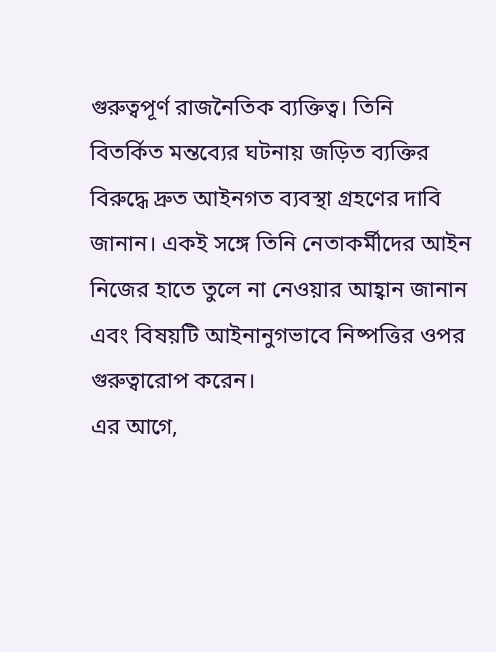গুরুত্বপূর্ণ রাজনৈতিক ব্যক্তিত্ব। তিনি বিতর্কিত মন্তব্যের ঘটনায় জড়িত ব্যক্তির বিরুদ্ধে দ্রুত আইনগত ব্যবস্থা গ্রহণের দাবি জানান। একই সঙ্গে তিনি নেতাকর্মীদের আইন নিজের হাতে তুলে না নেওয়ার আহ্বান জানান এবং বিষয়টি আইনানুগভাবে নিষ্পত্তির ওপর গুরুত্বারোপ করেন।
এর আগে,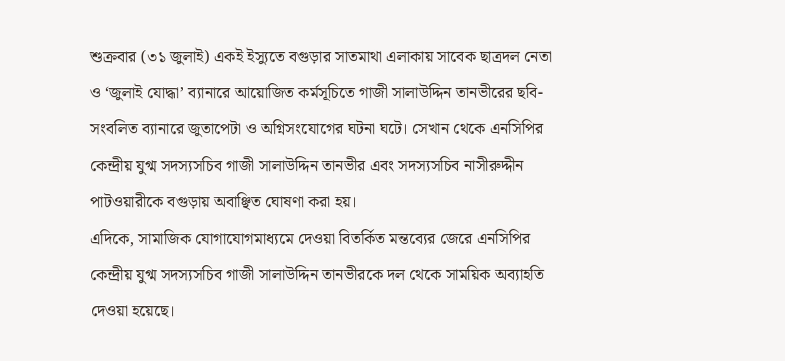শুক্রবার (৩১ জুলাই) একই ইস্যুতে বগুড়ার সাতমাথা এলাকায় সাবেক ছাত্রদল নেতা ও ‘জুলাই যোদ্ধা’ ব্যানারে আয়োজিত কর্মসূচিতে গাজী সালাউদ্দিন তানভীরের ছবি-সংবলিত ব্যানারে জুতাপেটা ও অগ্নিসংযোগের ঘটনা ঘটে। সেখান থেকে এনসিপির কেন্দ্রীয় যুগ্ম সদস্যসচিব গাজী সালাউদ্দিন তানভীর এবং সদস্যসচিব নাসীরুদ্দীন পাটওয়ারীকে বগুড়ায় অবাঞ্ছিত ঘোষণা করা হয়।
এদিকে, সামাজিক যোগাযোগমাধ্যমে দেওয়া বিতর্কিত মন্তব্যের জেরে এনসিপির কেন্দ্রীয় যুগ্ম সদস্যসচিব গাজী সালাউদ্দিন তানভীরকে দল থেকে সাময়িক অব্যাহতি দেওয়া হয়েছে।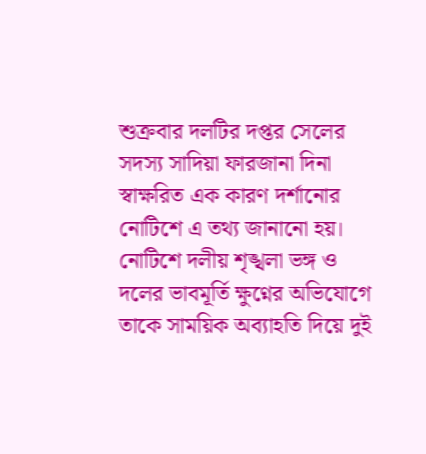শুক্রবার দলটির দপ্তর সেলের সদস্য সাদিয়া ফারজানা দিনা স্বাক্ষরিত এক কারণ দর্শানোর নোটিশে এ তথ্য জানানো হয়। নোটিশে দলীয় শৃঙ্খলা ভঙ্গ ও দলের ভাবমূর্তি ক্ষুণ্নের অভিযোগে তাকে সাময়িক অব্যাহতি দিয়ে দুই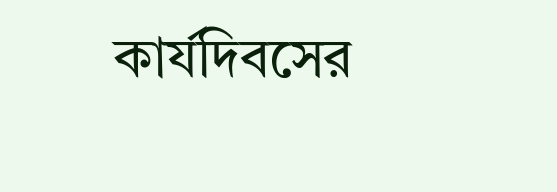কার্যদিবসের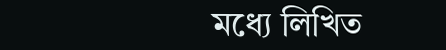মধ্যে লিখিত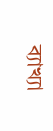ব্যাখ্যা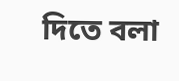দিতে বলা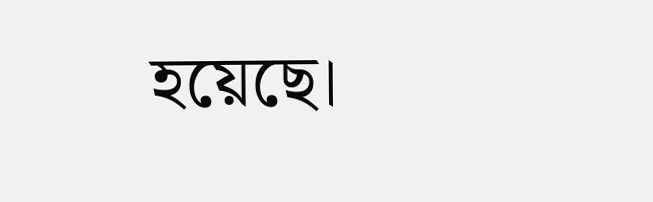হয়েছে।